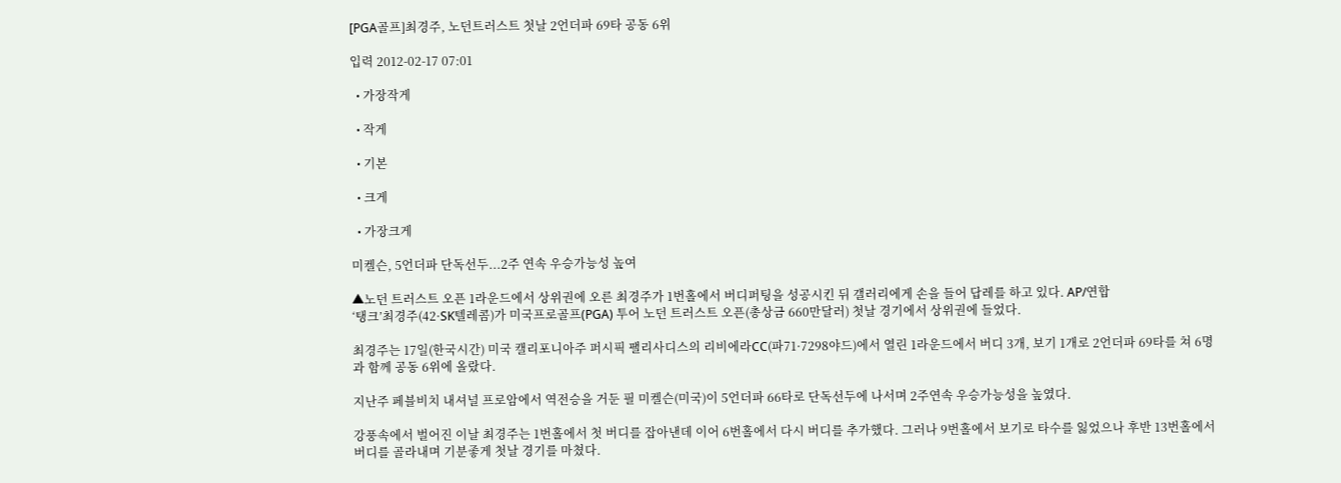[PGA골프]최경주, 노던트러스트 첫날 2언더파 69타 공동 6위

입력 2012-02-17 07:01

  • 가장작게

  • 작게

  • 기본

  • 크게

  • 가장크게

미켈슨, 5언더파 단독선두...2주 연속 우승가능성 높여

▲노던 트러스트 오픈 1라운드에서 상위권에 오른 최경주가 1번홀에서 버디퍼팅을 성공시킨 뒤 갤러리에게 손을 들어 답레를 하고 있다. AP/연합
‘탱크’최경주(42·SK텔레콤)가 미국프로골프(PGA) 투어 노던 트러스트 오픈(총상금 660만달러) 첫날 경기에서 상위권에 들었다.

최경주는 17일(한국시간) 미국 캘리포니아주 퍼시픽 팰리사디스의 리비에라CC(파71·7298야드)에서 열린 1라운드에서 버디 3개, 보기 1개로 2언더파 69타를 쳐 6명과 함께 공동 6위에 올랐다.

지난주 페블비치 내셔널 프로암에서 역전승을 거둔 필 미켈슨(미국)이 5언더파 66타로 단독선두에 나서며 2주연속 우승가능성을 높였다.

강풍속에서 벌어진 이날 최경주는 1번홀에서 첫 버디를 잡아낸데 이어 6번홀에서 다시 버디를 추가했다. 그러나 9번홀에서 보기로 타수를 잃었으나 후반 13번홀에서 버디를 골라내며 기분좋게 첫날 경기를 마쳤다.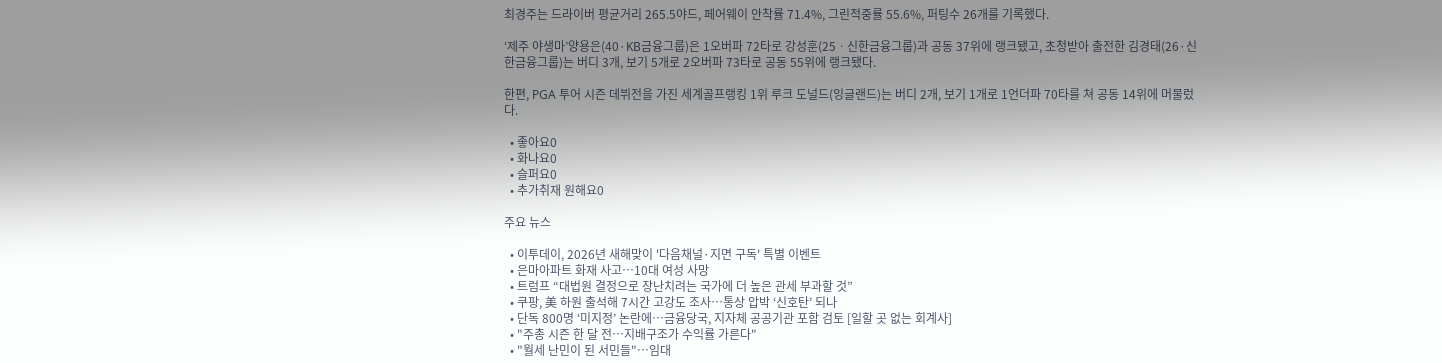최경주는 드라이버 평균거리 265.5야드, 페어웨이 안착률 71.4%, 그린적중률 55.6%, 퍼팅수 26개를 기록했다.

‘제주 야생마’양용은(40·KB금융그룹)은 1오버파 72타로 강성훈(25ㆍ신한금융그룹)과 공동 37위에 랭크됐고, 초청받아 출전한 김경태(26·신한금융그룹)는 버디 3개, 보기 5개로 2오버파 73타로 공동 55위에 랭크됐다.

한편, PGA 투어 시즌 데뷔전을 가진 세계골프랭킹 1위 루크 도널드(잉글랜드)는 버디 2개, 보기 1개로 1언더파 70타를 쳐 공동 14위에 머물렀다.

  • 좋아요0
  • 화나요0
  • 슬퍼요0
  • 추가취재 원해요0

주요 뉴스

  • 이투데이, 2026년 새해맞이 '다음채널·지면 구독' 특별 이벤트
  • 은마아파트 화재 사고…10대 여성 사망
  • 트럼프 “대법원 결정으로 장난치려는 국가에 더 높은 관세 부과할 것”
  • 쿠팡, 美 하원 출석해 7시간 고강도 조사…통상 압박 ‘신호탄’ 되나
  • 단독 800명 ‘미지정’ 논란에…금융당국, 지자체 공공기관 포함 검토 [일할 곳 없는 회계사]
  • "주총 시즌 한 달 전…지배구조가 수익률 가른다"
  • "월세 난민이 된 서민들"…임대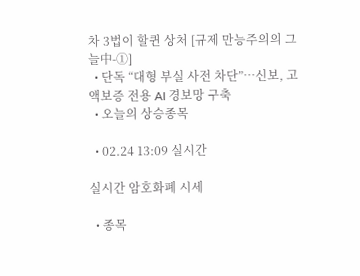차 3법이 할퀸 상처 [규제 만능주의의 그늘中-①]
  • 단독 “대형 부실 사전 차단”⋯신보, 고액보증 전용 AI 경보망 구축
  • 오늘의 상승종목

  • 02.24 13:09 실시간

실시간 암호화폐 시세

  • 종목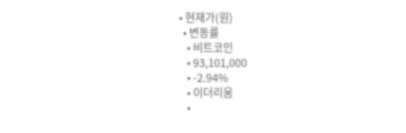• 현재가(원)
  • 변동률
    • 비트코인
    • 93,101,000
    • -2.94%
    • 이더리움
    •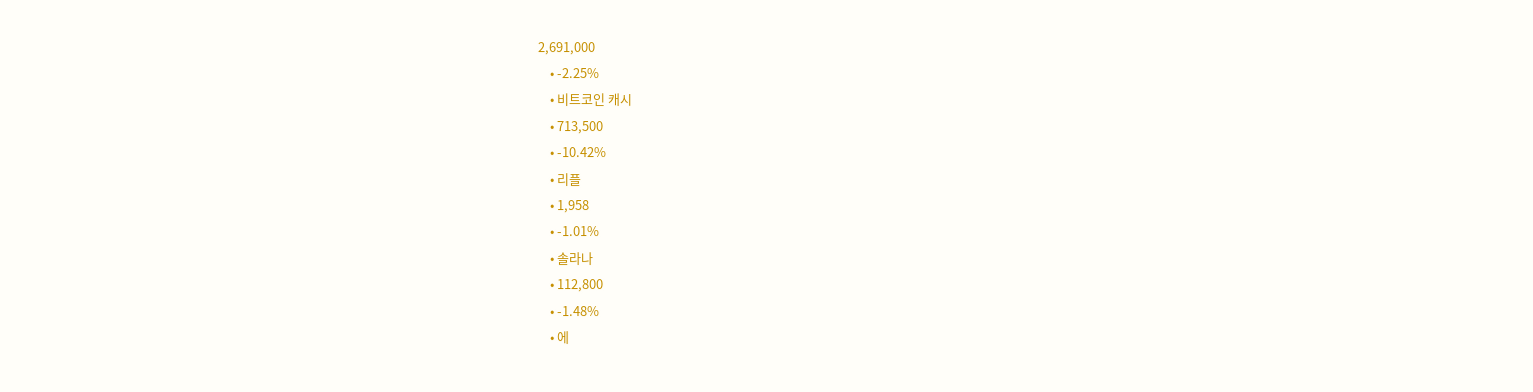2,691,000
    • -2.25%
    • 비트코인 캐시
    • 713,500
    • -10.42%
    • 리플
    • 1,958
    • -1.01%
    • 솔라나
    • 112,800
    • -1.48%
    • 에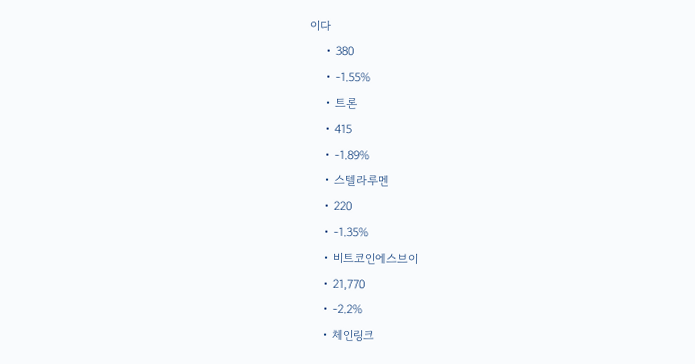이다
    • 380
    • -1.55%
    • 트론
    • 415
    • -1.89%
    • 스텔라루멘
    • 220
    • -1.35%
    • 비트코인에스브이
    • 21,770
    • -2.2%
    • 체인링크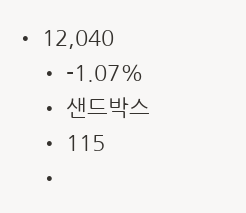• 12,040
    • -1.07%
    • 샌드박스
    • 115
    •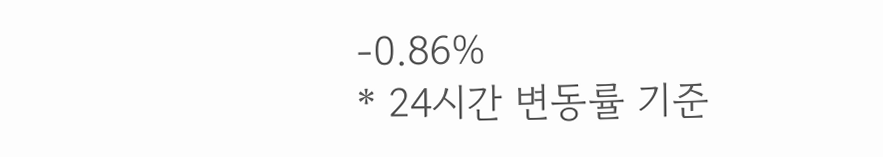-0.86%
* 24시간 변동률 기준